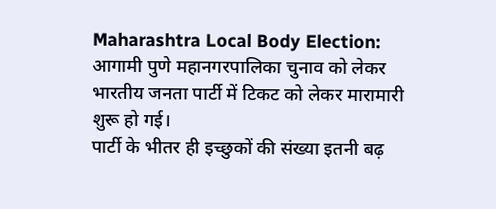Maharashtra Local Body Election: आगामी पुणे महानगरपालिका चुनाव को लेकर भारतीय जनता पार्टी में टिकट को लेकर मारामारी शुरू हो गई।
पार्टी के भीतर ही इच्छुकों की संख्या इतनी बढ़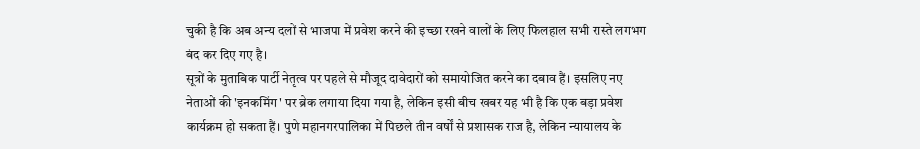चुकी है कि अब अन्य दलों से भाजपा में प्रवेश करने की इच्छा रखने वालों के लिए फिलहाल सभी रास्ते लगभग बंद कर दिए गए है।
सूत्रों के मुताबिक पार्टी नेतृत्व पर पहले से मौजूद दावेदारों को समायोजित करने का दबाव हैं। इसलिए नए नेताओं की 'इनकमिंग' पर ब्रेक लगाया दिया गया है, लेकिन इसी बीच खबर यह भी है कि एक बड़ा प्रवेश कार्यक्रम हो सकता हैं। पुणे महानगरपालिका में पिछले तीन वर्षों से प्रशासक राज है, लेकिन न्यायालय के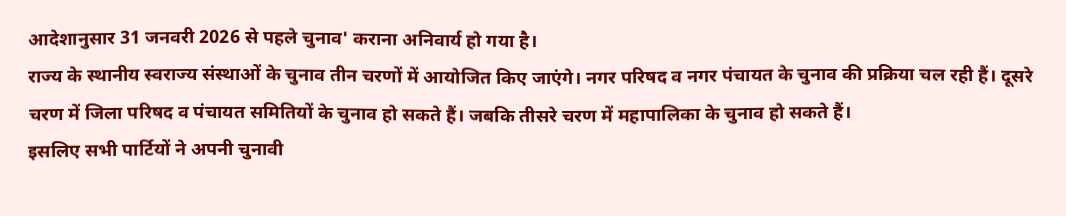आदेशानुसार 31 जनवरी 2026 से पहले चुनाव' कराना अनिवार्य हो गया है।
राज्य के स्थानीय स्वराज्य संस्थाओं के चुनाव तीन चरणों में आयोजित किए जाएंगे। नगर परिषद व नगर पंचायत के चुनाव की प्रक्रिया चल रही हैं। दूसरे चरण में जिला परिषद व पंचायत समितियों के चुनाव हो सकते हैं। जबकि तीसरे चरण में महापालिका के चुनाव हो सकते हैं।
इसलिए सभी पार्टियों ने अपनी चुनावी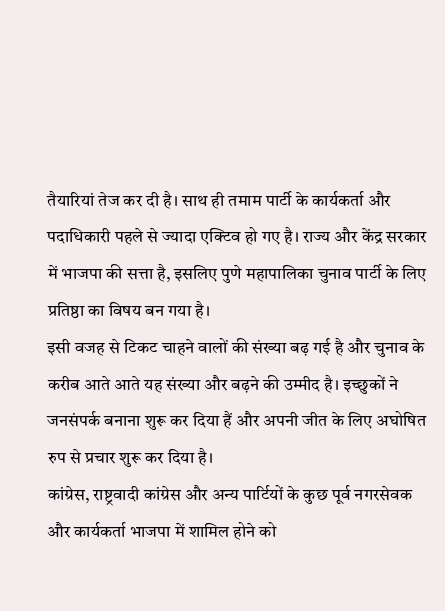तैयारियां तेज कर दी है। साथ ही तमाम पार्टी के कार्यकर्ता और पदाधिकारी पहले से ज्यादा एक्टिव हो गए है। राज्य और केंद्र सरकार में भाजपा की सत्ता है, इसलिए पुणे महापालिका चुनाव पार्टी के लिए प्रतिष्ठा का विषय बन गया है।
इसी वजह से टिकट चाहने वालों की संख्या बढ़ गई है और चुनाव के करीब आते आते यह संख्या और बढ़ने की उम्मीद है। इच्छुकों ने जनसंपर्क बनाना शुरू कर दिया हैं और अपनी जीत के लिए अघोषित रुप से प्रचार शुरू कर दिया है।
कांग्रेस, राष्ट्रवादी कांग्रेस और अन्य पार्टियों के कुछ पूर्व नगरसेवक और कार्यकर्ता भाजपा में शामिल होने को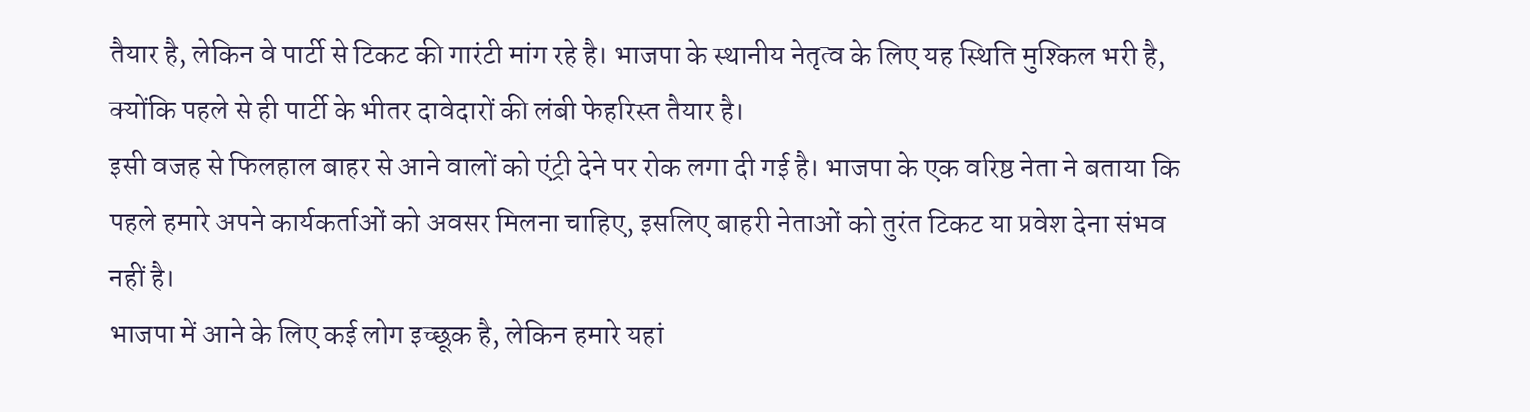तैयार है, लेकिन वे पार्टी से टिकट की गारंटी मांग रहे है। भाजपा के स्थानीय नेतृत्व के लिए यह स्थिति मुश्किल भरी है, क्योंकि पहले से ही पार्टी के भीतर दावेदारों की लंबी फेहरिस्त तैयार है।
इसी वजह से फिलहाल बाहर से आने वालों को एंट्री देने पर रोक लगा दी गई है। भाजपा के एक वरिष्ठ नेता ने बताया कि पहले हमारे अपने कार्यकर्ताओं को अवसर मिलना चाहिए, इसलिए बाहरी नेताओं को तुरंत टिकट या प्रवेश देना संभव नहीं है।
भाजपा में आने के लिए कई लोग इच्छूक है, लेकिन हमारे यहां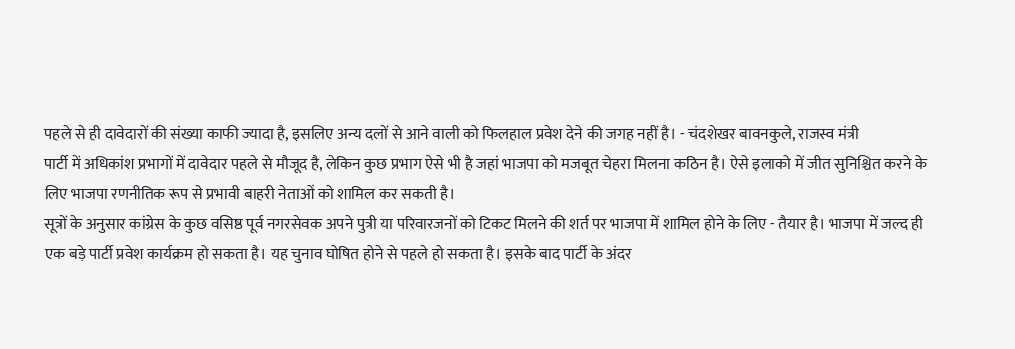पहले से ही दावेदारों की संख्या काफी ज्यादा है, इसलिए अन्य दलों से आने वाली को फिलहाल प्रवेश देने की जगह नहीं है। - चंदशेखर बावनकुले, राजस्व मंत्री
पार्टी में अधिकांश प्रभागों में दावेदार पहले से मौजूद है, लेकिन कुछ प्रभाग ऐसे भी है जहां भाजपा को मजबूत चेहरा मिलना कठिन है। ऐसे इलाको में जीत सुनिश्चित करने के लिए भाजपा रणनीतिक रूप से प्रभावी बाहरी नेताओं को शामिल कर सकती है।
सूत्रों के अनुसार कांग्रेस के कुछ वसिष्ठ पूर्व नगरसेवक अपने पुत्री या परिवारजनों को टिकट मिलने की शर्त पर भाजपा में शामिल होने के लिए - तैयार है। भाजपा में जल्द ही एक बड़े पार्टी प्रवेश कार्यक्रम हो सकता है। यह चुनाव घोषित होने से पहले हो सकता है। इसके बाद पार्टी के अंदर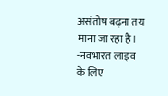असंतोष बढ़ना तय माना जा रहा है।
-नवभारत लाइव के लिए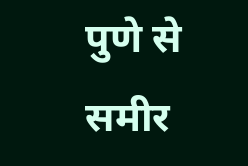पुणे से समीर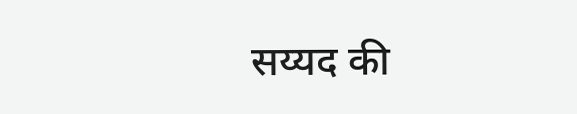सय्यद की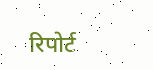रिपोर्ट